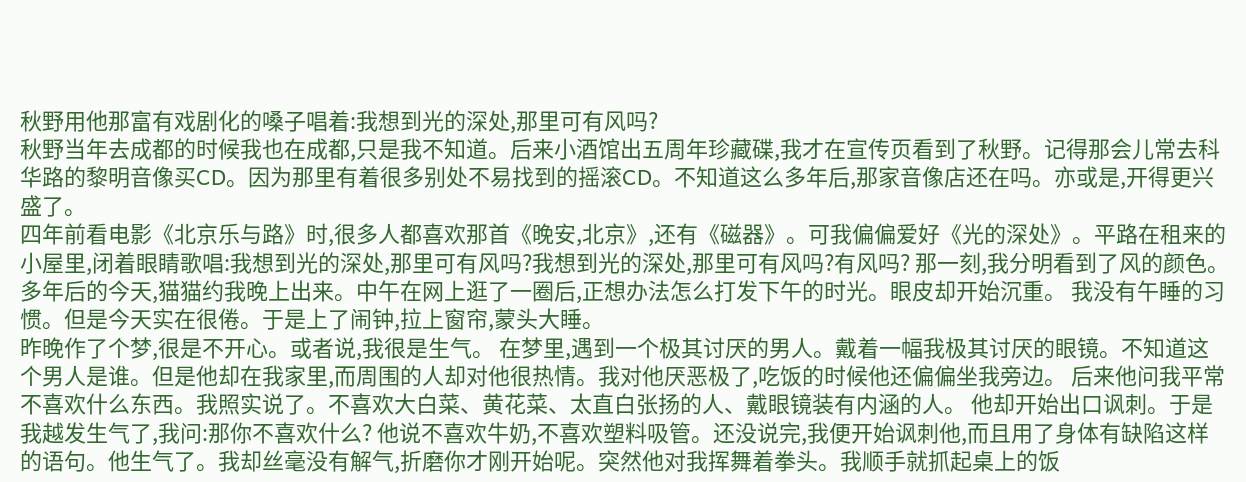秋野用他那富有戏剧化的嗓子唱着:我想到光的深处,那里可有风吗?
秋野当年去成都的时候我也在成都,只是我不知道。后来小酒馆出五周年珍藏碟,我才在宣传页看到了秋野。记得那会儿常去科华路的黎明音像买CD。因为那里有着很多别处不易找到的摇滚CD。不知道这么多年后,那家音像店还在吗。亦或是,开得更兴盛了。
四年前看电影《北京乐与路》时,很多人都喜欢那首《晚安,北京》,还有《磁器》。可我偏偏爱好《光的深处》。平路在租来的小屋里,闭着眼睛歌唱:我想到光的深处,那里可有风吗?我想到光的深处,那里可有风吗?有风吗? 那一刻,我分明看到了风的颜色。
多年后的今天,猫猫约我晚上出来。中午在网上逛了一圈后,正想办法怎么打发下午的时光。眼皮却开始沉重。 我没有午睡的习惯。但是今天实在很倦。于是上了闹钟,拉上窗帘,蒙头大睡。
昨晚作了个梦,很是不开心。或者说,我很是生气。 在梦里,遇到一个极其讨厌的男人。戴着一幅我极其讨厌的眼镜。不知道这个男人是谁。但是他却在我家里,而周围的人却对他很热情。我对他厌恶极了,吃饭的时候他还偏偏坐我旁边。 后来他问我平常不喜欢什么东西。我照实说了。不喜欢大白菜、黄花菜、太直白张扬的人、戴眼镜装有内涵的人。 他却开始出口讽刺。于是我越发生气了,我问:那你不喜欢什么? 他说不喜欢牛奶,不喜欢塑料吸管。还没说完,我便开始讽刺他,而且用了身体有缺陷这样的语句。他生气了。我却丝毫没有解气,折磨你才刚开始呢。突然他对我挥舞着拳头。我顺手就抓起桌上的饭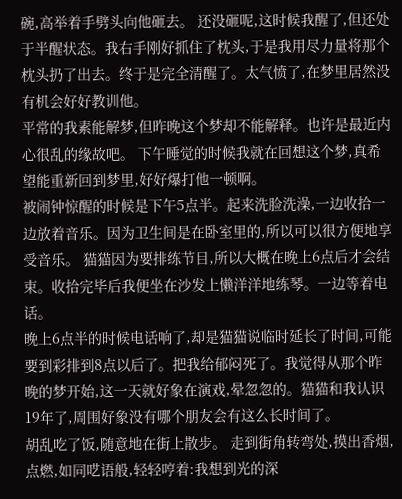碗,高举着手劈头向他砸去。 还没砸呢,这时候我醒了,但还处于半醒状态。我右手刚好抓住了枕头,于是我用尽力量将那个枕头扔了出去。终于是完全清醒了。太气愤了,在梦里居然没有机会好好教训他。
平常的我素能解梦,但昨晚这个梦却不能解释。也许是最近内心很乱的缘故吧。 下午睡觉的时候我就在回想这个梦,真希望能重新回到梦里,好好爆打他一顿啊。
被闹钟惊醒的时候是下午5点半。起来洗脸洗澡,一边收拾一边放着音乐。因为卫生间是在卧室里的,所以可以很方便地享受音乐。 猫猫因为要排练节目,所以大概在晚上6点后才会结束。收拾完毕后我便坐在沙发上懒洋洋地练琴。一边等着电话。
晚上6点半的时候电话响了,却是猫猫说临时延长了时间,可能要到彩排到8点以后了。把我给郁闷死了。我觉得从那个昨晚的梦开始,这一天就好象在演戏,晕忽忽的。猫猫和我认识19年了,周围好象没有哪个朋友会有这么长时间了。
胡乱吃了饭,随意地在街上散步。 走到街角转弯处,摸出香烟,点燃,如同呓语般,轻轻哼着:我想到光的深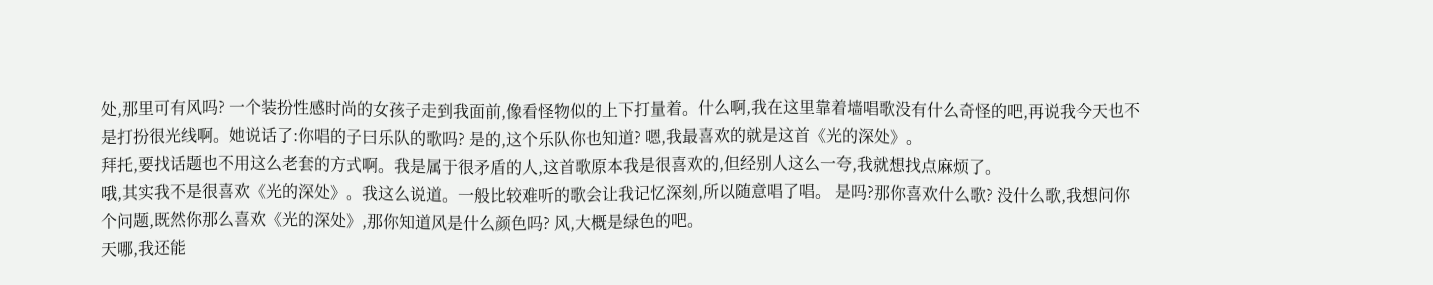处,那里可有风吗? 一个装扮性感时尚的女孩子走到我面前,像看怪物似的上下打量着。什么啊,我在这里靠着墙唱歌没有什么奇怪的吧,再说我今天也不是打扮很光线啊。她说话了:你唱的子曰乐队的歌吗? 是的,这个乐队你也知道? 嗯,我最喜欢的就是这首《光的深处》。
拜托,要找话题也不用这么老套的方式啊。我是属于很矛盾的人,这首歌原本我是很喜欢的,但经别人这么一夸,我就想找点麻烦了。
哦,其实我不是很喜欢《光的深处》。我这么说道。一般比较难听的歌会让我记忆深刻,所以随意唱了唱。 是吗?那你喜欢什么歌? 没什么歌,我想问你个问题,既然你那么喜欢《光的深处》,那你知道风是什么颜色吗? 风,大概是绿色的吧。
天哪,我还能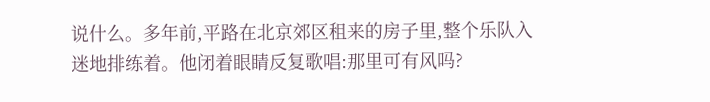说什么。多年前,平路在北京郊区租来的房子里,整个乐队入迷地排练着。他闭着眼睛反复歌唱:那里可有风吗?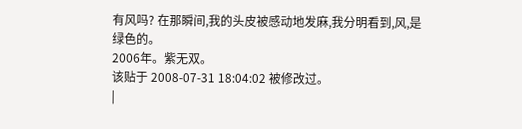有风吗? 在那瞬间,我的头皮被感动地发麻,我分明看到,风,是绿色的。
2006年。紫无双。
该贴于 2008-07-31 18:04:02 被修改过。
|